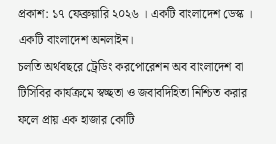প্রকাশ: ১৭ ফেব্রুয়ারি ২০২৬ । একটি বাংলাদেশ ডেস্ক । একটি বাংলাদেশ অনলাইন।
চলতি অর্থবছরে ট্রেডিং করপোরেশন অব বাংলাদেশ বা টিসিবির কার্যক্রমে স্বচ্ছতা ও জবাবদিহিতা নিশ্চিত করার ফলে প্রায় এক হাজার কোটি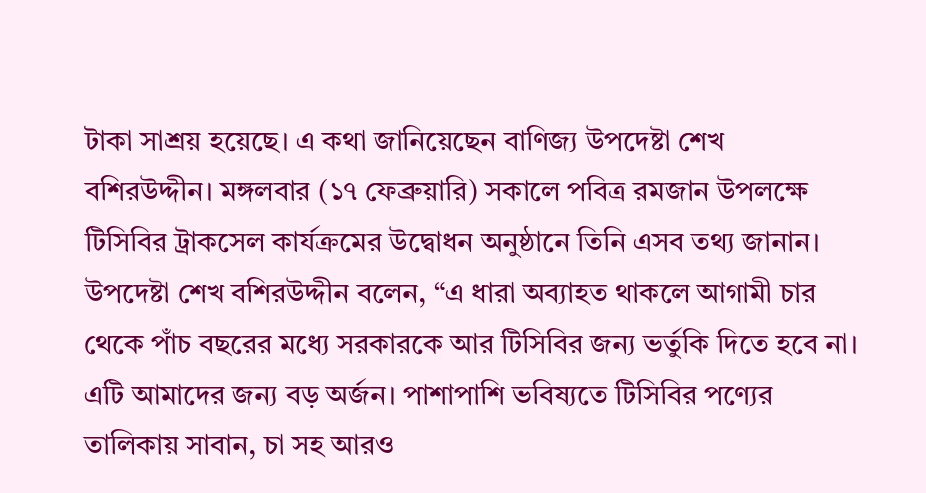টাকা সাশ্রয় হয়েছে। এ কথা জানিয়েছেন বাণিজ্য উপদেষ্টা শেখ বশিরউদ্দীন। মঙ্গলবার (১৭ ফেব্রুয়ারি) সকালে পবিত্র রমজান উপলক্ষে টিসিবির ট্রাকসেল কার্যক্রমের উদ্বোধন অনুষ্ঠানে তিনি এসব তথ্য জানান।
উপদেষ্টা শেখ বশিরউদ্দীন বলেন, “এ ধারা অব্যাহত থাকলে আগামী চার থেকে পাঁচ বছরের মধ্যে সরকারকে আর টিসিবির জন্য ভর্তুকি দিতে হবে না। এটি আমাদের জন্য বড় অর্জন। পাশাপাশি ভবিষ্যতে টিসিবির পণ্যের তালিকায় সাবান, চা সহ আরও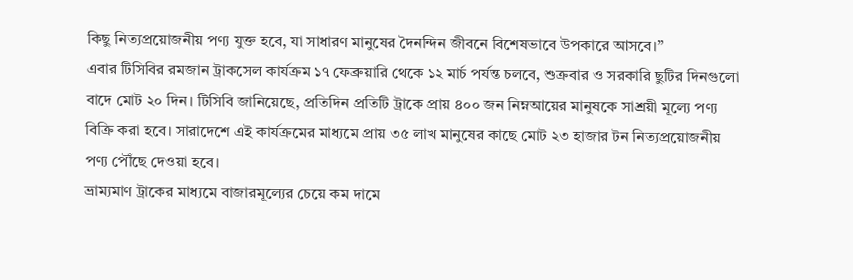কিছু নিত্যপ্রয়োজনীয় পণ্য যুক্ত হবে, যা সাধারণ মানুষের দৈনন্দিন জীবনে বিশেষভাবে উপকারে আসবে।”
এবার টিসিবির রমজান ট্রাকসেল কার্যক্রম ১৭ ফেব্রুয়ারি থেকে ১২ মার্চ পর্যন্ত চলবে, শুক্রবার ও সরকারি ছুটির দিনগুলো বাদে মোট ২০ দিন। টিসিবি জানিয়েছে, প্রতিদিন প্রতিটি ট্রাকে প্রায় ৪০০ জন নিম্নআয়ের মানুষকে সাশ্রয়ী মূল্যে পণ্য বিক্রি করা হবে। সারাদেশে এই কার্যক্রমের মাধ্যমে প্রায় ৩৫ লাখ মানুষের কাছে মোট ২৩ হাজার টন নিত্যপ্রয়োজনীয় পণ্য পৌঁছে দেওয়া হবে।
ভ্রাম্যমাণ ট্রাকের মাধ্যমে বাজারমূল্যের চেয়ে কম দামে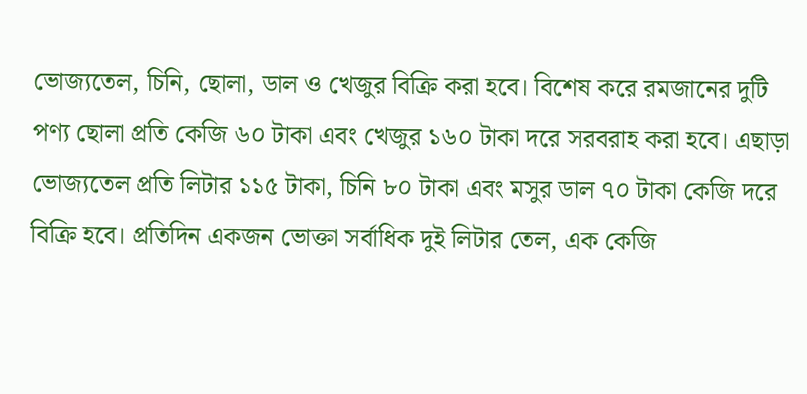ভোজ্যতেল, চিনি, ছোলা, ডাল ও খেজুর বিক্রি করা হবে। বিশেষ করে রমজানের দুটি পণ্য ছোলা প্রতি কেজি ৬০ টাকা এবং খেজুর ১৬০ টাকা দরে সরবরাহ করা হবে। এছাড়া ভোজ্যতেল প্রতি লিটার ১১৫ টাকা, চিনি ৮০ টাকা এবং মসুর ডাল ৭০ টাকা কেজি দরে বিক্রি হবে। প্রতিদিন একজন ভোক্তা সর্বাধিক দুই লিটার তেল, এক কেজি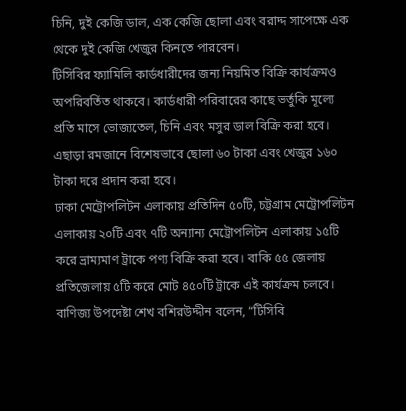চিনি, দুই কেজি ডাল, এক কেজি ছোলা এবং বরাদ্দ সাপেক্ষে এক থেকে দুই কেজি খেজুর কিনতে পারবেন।
টিসিবির ফ্যামিলি কার্ডধারীদের জন্য নিয়মিত বিক্রি কার্যক্রমও অপরিবর্তিত থাকবে। কার্ডধারী পরিবারের কাছে ভর্তুকি মূল্যে প্রতি মাসে ভোজ্যতেল, চিনি এবং মসুর ডাল বিক্রি করা হবে। এছাড়া রমজানে বিশেষভাবে ছোলা ৬০ টাকা এবং খেজুর ১৬০ টাকা দরে প্রদান করা হবে।
ঢাকা মেট্রোপলিটন এলাকায় প্রতিদিন ৫০টি, চট্টগ্রাম মেট্রোপলিটন এলাকায় ২০টি এবং ৭টি অন্যান্য মেট্রোপলিটন এলাকায় ১৫টি করে ভ্রাম্যমাণ ট্রাকে পণ্য বিক্রি করা হবে। বাকি ৫৫ জেলায় প্রতিজেলায় ৫টি করে মোট ৪৫০টি ট্রাকে এই কার্যক্রম চলবে।
বাণিজ্য উপদেষ্টা শেখ বশিরউদ্দীন বলেন, “টিসিবি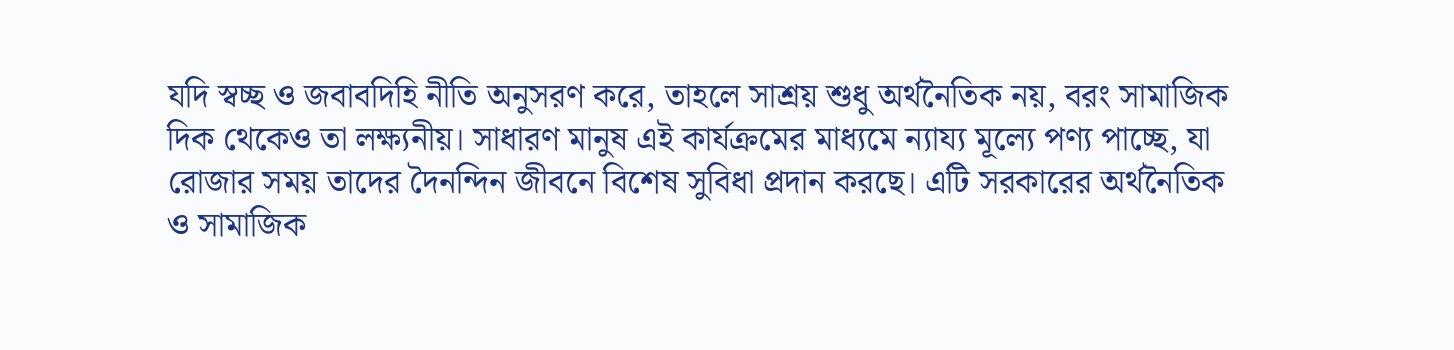যদি স্বচ্ছ ও জবাবদিহি নীতি অনুসরণ করে, তাহলে সাশ্রয় শুধু অর্থনৈতিক নয়, বরং সামাজিক দিক থেকেও তা লক্ষ্যনীয়। সাধারণ মানুষ এই কার্যক্রমের মাধ্যমে ন্যায্য মূল্যে পণ্য পাচ্ছে, যা রোজার সময় তাদের দৈনন্দিন জীবনে বিশেষ সুবিধা প্রদান করছে। এটি সরকারের অর্থনৈতিক ও সামাজিক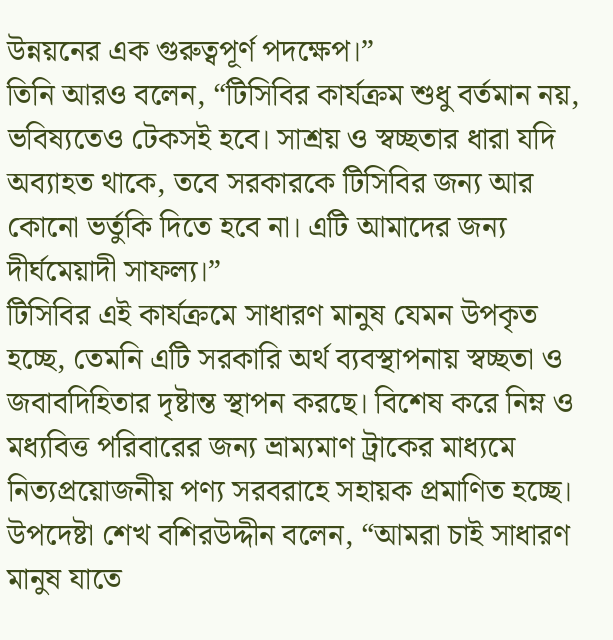উন্নয়নের এক গুরুত্বপূর্ণ পদক্ষেপ।”
তিনি আরও বলেন, “টিসিবির কার্যক্রম শুধু বর্তমান নয়, ভবিষ্যতেও টেকসই হবে। সাশ্রয় ও স্বচ্ছতার ধারা যদি অব্যাহত থাকে, তবে সরকারকে টিসিবির জন্য আর কোনো ভর্তুকি দিতে হবে না। এটি আমাদের জন্য দীর্ঘমেয়াদী সাফল্য।”
টিসিবির এই কার্যক্রমে সাধারণ মানুষ যেমন উপকৃত হচ্ছে, তেমনি এটি সরকারি অর্থ ব্যবস্থাপনায় স্বচ্ছতা ও জবাবদিহিতার দৃষ্টান্ত স্থাপন করছে। বিশেষ করে নিম্ন ও মধ্যবিত্ত পরিবারের জন্য ভ্রাম্যমাণ ট্রাকের মাধ্যমে নিত্যপ্রয়োজনীয় পণ্য সরবরাহে সহায়ক প্রমাণিত হচ্ছে।
উপদেষ্টা শেখ বশিরউদ্দীন বলেন, “আমরা চাই সাধারণ মানুষ যাতে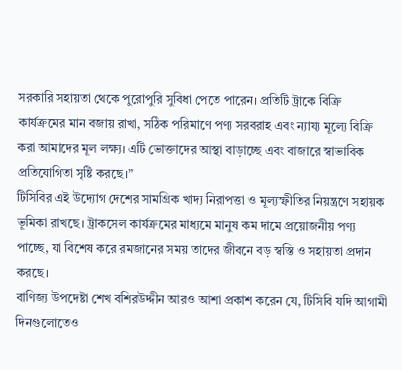সরকারি সহায়তা থেকে পুরোপুরি সুবিধা পেতে পারেন। প্রতিটি ট্রাকে বিক্রি কার্যক্রমের মান বজায় রাখা, সঠিক পরিমাণে পণ্য সরবরাহ এবং ন্যায্য মূল্যে বিক্রি করা আমাদের মূল লক্ষ্য। এটি ভোক্তাদের আস্থা বাড়াচ্ছে এবং বাজারে স্বাভাবিক প্রতিযোগিতা সৃষ্টি করছে।”
টিসিবির এই উদ্যোগ দেশের সামগ্রিক খাদ্য নিরাপত্তা ও মূল্যস্ফীতির নিয়ন্ত্রণে সহায়ক ভূমিকা রাখছে। ট্রাকসেল কার্যক্রমের মাধ্যমে মানুষ কম দামে প্রয়োজনীয় পণ্য পাচ্ছে, যা বিশেষ করে রমজানের সময় তাদের জীবনে বড় স্বস্তি ও সহায়তা প্রদান করছে।
বাণিজ্য উপদেষ্টা শেখ বশিরউদ্দীন আরও আশা প্রকাশ করেন যে, টিসিবি যদি আগামী দিনগুলোতেও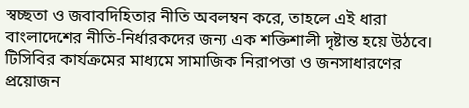স্বচ্ছতা ও জবাবদিহিতার নীতি অবলম্বন করে, তাহলে এই ধারা বাংলাদেশের নীতি-নির্ধারকদের জন্য এক শক্তিশালী দৃষ্টান্ত হয়ে উঠবে।
টিসিবির কার্যক্রমের মাধ্যমে সামাজিক নিরাপত্তা ও জনসাধারণের প্রয়োজন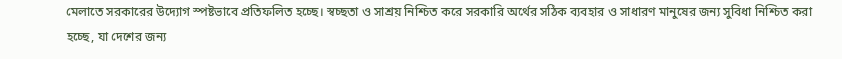মেলাতে সরকারের উদ্যোগ স্পষ্টভাবে প্রতিফলিত হচ্ছে। স্বচ্ছতা ও সাশ্রয় নিশ্চিত করে সরকারি অর্থের সঠিক ব্যবহার ও সাধারণ মানুষের জন্য সুবিধা নিশ্চিত করা হচ্ছে, যা দেশের জন্য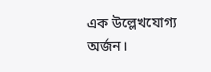এক উল্লেখযোগ্য অর্জন।